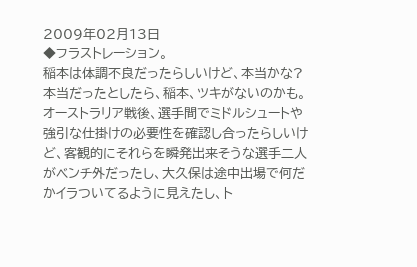2009年02月13日
◆フラストレーション。
稲本は体調不良だったらしいけど、本当かな? 本当だったとしたら、稲本、ツキがないのかも。 オーストラリア戦後、選手間でミドルシュートや強引な仕掛けの必要性を確認し合ったらしいけど、客観的にそれらを瞬発出来そうな選手二人がベンチ外だったし、大久保は途中出場で何だかイラついてるように見えたし、ト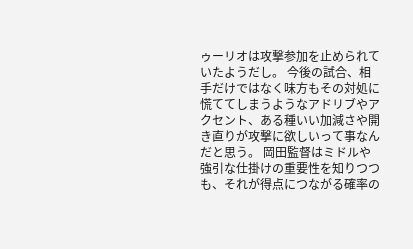ゥーリオは攻撃参加を止められていたようだし。 今後の試合、相手だけではなく味方もその対処に慌ててしまうようなアドリブやアクセント、ある種いい加減さや開き直りが攻撃に欲しいって事なんだと思う。 岡田監督はミドルや強引な仕掛けの重要性を知りつつも、それが得点につながる確率の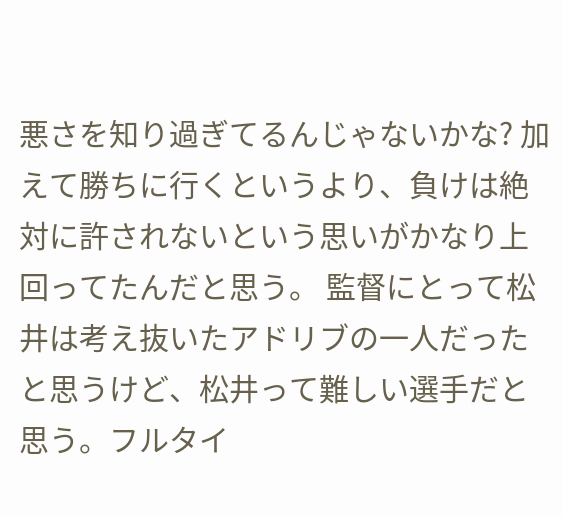悪さを知り過ぎてるんじゃないかな? 加えて勝ちに行くというより、負けは絶対に許されないという思いがかなり上回ってたんだと思う。 監督にとって松井は考え抜いたアドリブの一人だったと思うけど、松井って難しい選手だと思う。フルタイ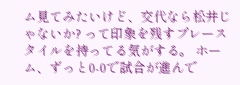ム見てみたいけど、交代なら松井じゃないか? って印象を残すプレースタイルを持ってる気がする。 ホーム、ずっと0-0で試合が進んで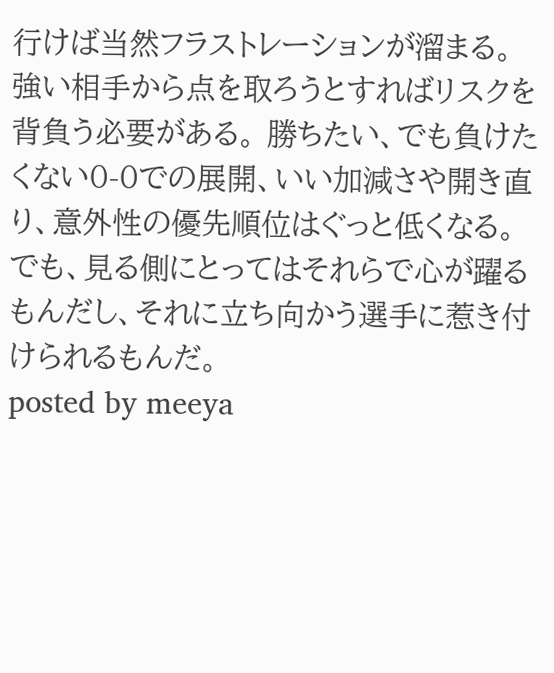行けば当然フラストレーションが溜まる。 強い相手から点を取ろうとすればリスクを背負う必要がある。 勝ちたい、でも負けたくない0-0での展開、いい加減さや開き直り、意外性の優先順位はぐっと低くなる。 でも、見る側にとってはそれらで心が躍るもんだし、それに立ち向かう選手に惹き付けられるもんだ。
posted by meeya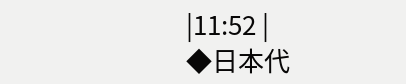|11:52 |
◆日本代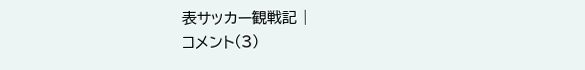表サッカー観戦記 |
コメント(3)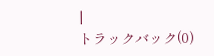|
トラックバック(0)